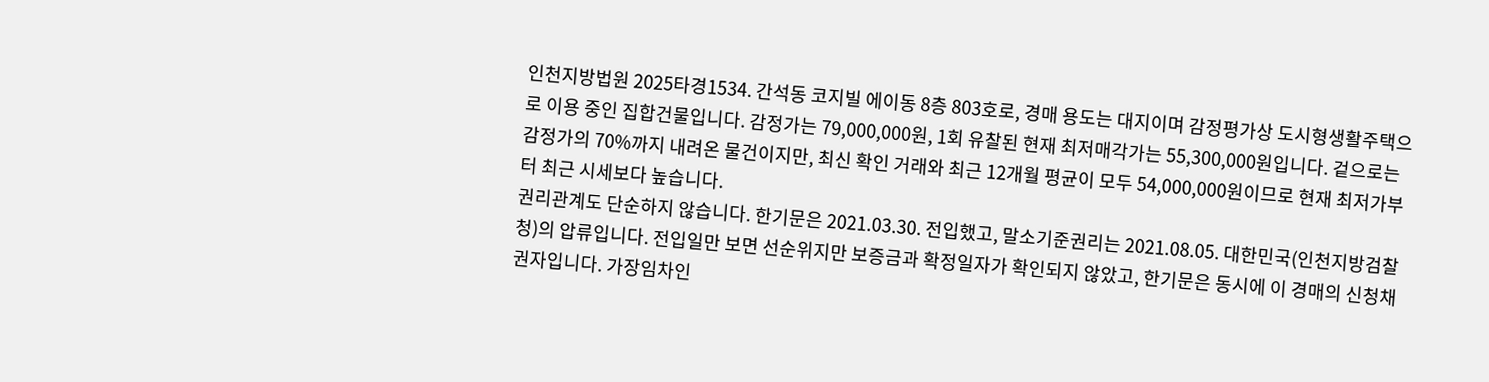인천지방법원 2025타경1534. 간석동 코지빌 에이동 8층 803호로, 경매 용도는 대지이며 감정평가상 도시형생활주택으로 이용 중인 집합건물입니다. 감정가는 79,000,000원, 1회 유찰된 현재 최저매각가는 55,300,000원입니다. 겉으로는 감정가의 70%까지 내려온 물건이지만, 최신 확인 거래와 최근 12개월 평균이 모두 54,000,000원이므로 현재 최저가부터 최근 시세보다 높습니다.
권리관계도 단순하지 않습니다. 한기문은 2021.03.30. 전입했고, 말소기준권리는 2021.08.05. 대한민국(인천지방검찰청)의 압류입니다. 전입일만 보면 선순위지만 보증금과 확정일자가 확인되지 않았고, 한기문은 동시에 이 경매의 신청채권자입니다. 가장임차인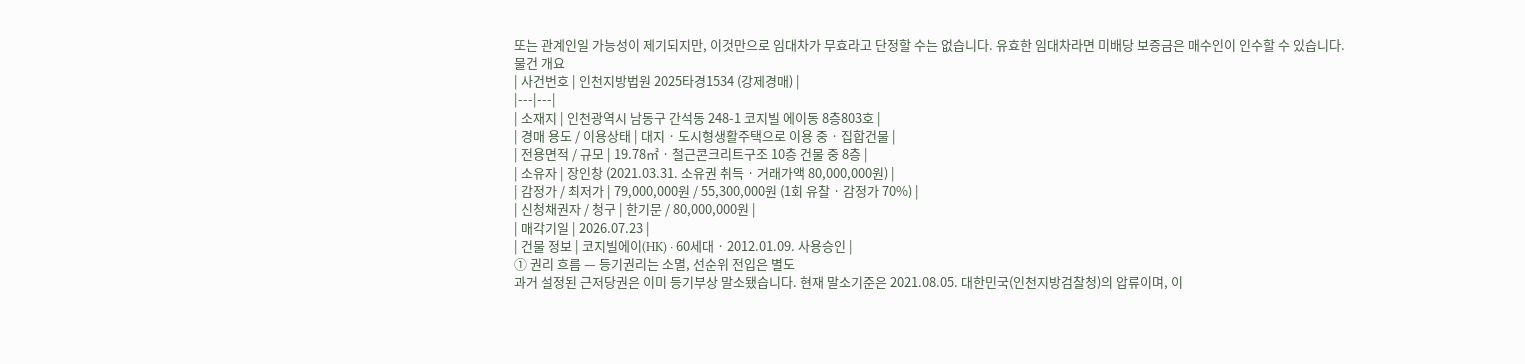또는 관계인일 가능성이 제기되지만, 이것만으로 임대차가 무효라고 단정할 수는 없습니다. 유효한 임대차라면 미배당 보증금은 매수인이 인수할 수 있습니다.
물건 개요
| 사건번호 | 인천지방법원 2025타경1534 (강제경매) |
|---|---|
| 소재지 | 인천광역시 남동구 간석동 248-1 코지빌 에이동 8층803호 |
| 경매 용도 / 이용상태 | 대지 · 도시형생활주택으로 이용 중 · 집합건물 |
| 전용면적 / 규모 | 19.78㎡ · 철근콘크리트구조 10층 건물 중 8층 |
| 소유자 | 장인창 (2021.03.31. 소유권 취득 · 거래가액 80,000,000원) |
| 감정가 / 최저가 | 79,000,000원 / 55,300,000원 (1회 유찰 · 감정가 70%) |
| 신청채권자 / 청구 | 한기문 / 80,000,000원 |
| 매각기일 | 2026.07.23 |
| 건물 정보 | 코지빌에이(HK) · 60세대 · 2012.01.09. 사용승인 |
① 권리 흐름 — 등기권리는 소멸, 선순위 전입은 별도
과거 설정된 근저당권은 이미 등기부상 말소됐습니다. 현재 말소기준은 2021.08.05. 대한민국(인천지방검찰청)의 압류이며, 이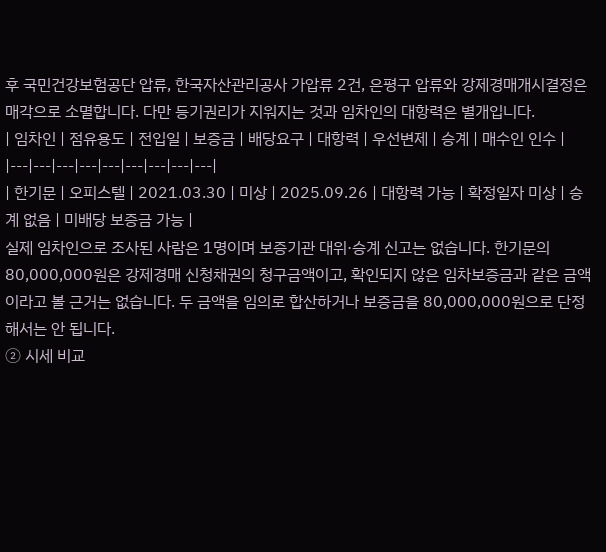후 국민건강보험공단 압류, 한국자산관리공사 가압류 2건, 은평구 압류와 강제경매개시결정은 매각으로 소멸합니다. 다만 등기권리가 지워지는 것과 임차인의 대항력은 별개입니다.
| 임차인 | 점유용도 | 전입일 | 보증금 | 배당요구 | 대항력 | 우선변제 | 승계 | 매수인 인수 |
|---|---|---|---|---|---|---|---|---|
| 한기문 | 오피스텔 | 2021.03.30 | 미상 | 2025.09.26 | 대항력 가능 | 확정일자 미상 | 승계 없음 | 미배당 보증금 가능 |
실제 임차인으로 조사된 사람은 1명이며 보증기관 대위·승계 신고는 없습니다. 한기문의 80,000,000원은 강제경매 신청채권의 청구금액이고, 확인되지 않은 임차보증금과 같은 금액이라고 볼 근거는 없습니다. 두 금액을 임의로 합산하거나 보증금을 80,000,000원으로 단정해서는 안 됩니다.
② 시세 비교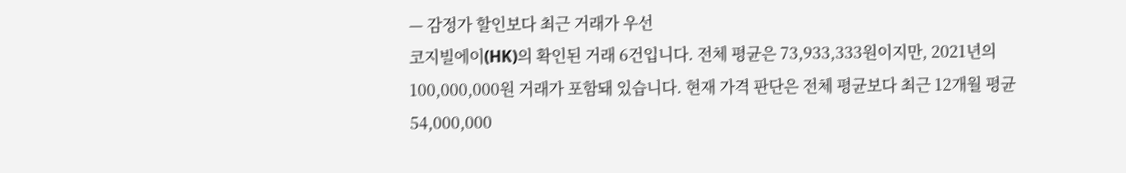— 감정가 할인보다 최근 거래가 우선
코지빌에이(HK)의 확인된 거래 6건입니다. 전체 평균은 73,933,333원이지만, 2021년의 100,000,000원 거래가 포함돼 있습니다. 현재 가격 판단은 전체 평균보다 최근 12개월 평균 54,000,000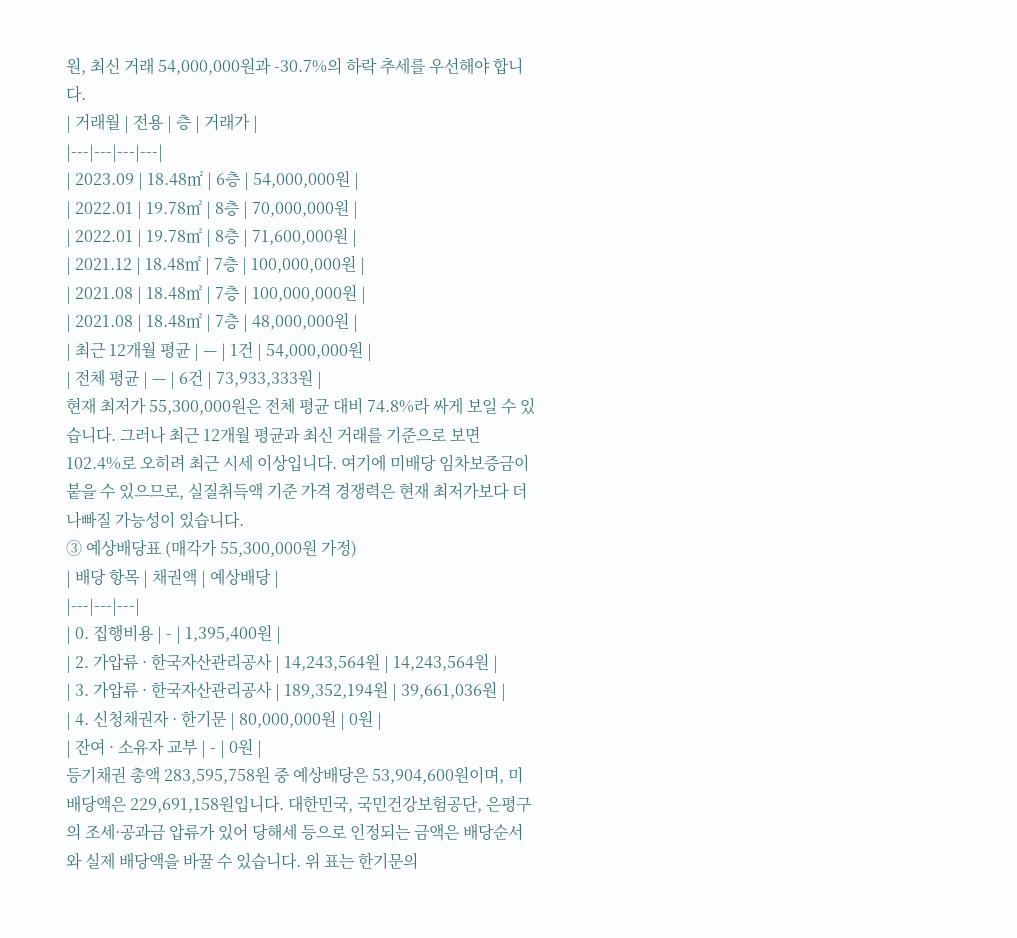원, 최신 거래 54,000,000원과 -30.7%의 하락 추세를 우선해야 합니다.
| 거래월 | 전용 | 층 | 거래가 |
|---|---|---|---|
| 2023.09 | 18.48㎡ | 6층 | 54,000,000원 |
| 2022.01 | 19.78㎡ | 8층 | 70,000,000원 |
| 2022.01 | 19.78㎡ | 8층 | 71,600,000원 |
| 2021.12 | 18.48㎡ | 7층 | 100,000,000원 |
| 2021.08 | 18.48㎡ | 7층 | 100,000,000원 |
| 2021.08 | 18.48㎡ | 7층 | 48,000,000원 |
| 최근 12개월 평균 | — | 1건 | 54,000,000원 |
| 전체 평균 | — | 6건 | 73,933,333원 |
현재 최저가 55,300,000원은 전체 평균 대비 74.8%라 싸게 보일 수 있습니다. 그러나 최근 12개월 평균과 최신 거래를 기준으로 보면 102.4%로 오히려 최근 시세 이상입니다. 여기에 미배당 임차보증금이 붙을 수 있으므로, 실질취득액 기준 가격 경쟁력은 현재 최저가보다 더 나빠질 가능성이 있습니다.
③ 예상배당표 (매각가 55,300,000원 가정)
| 배당 항목 | 채권액 | 예상배당 |
|---|---|---|
| 0. 집행비용 | - | 1,395,400원 |
| 2. 가압류 · 한국자산관리공사 | 14,243,564원 | 14,243,564원 |
| 3. 가압류 · 한국자산관리공사 | 189,352,194원 | 39,661,036원 |
| 4. 신청채권자 · 한기문 | 80,000,000원 | 0원 |
| 잔여 · 소유자 교부 | - | 0원 |
등기채권 총액 283,595,758원 중 예상배당은 53,904,600원이며, 미배당액은 229,691,158원입니다. 대한민국, 국민건강보험공단, 은평구의 조세·공과금 압류가 있어 당해세 등으로 인정되는 금액은 배당순서와 실제 배당액을 바꿀 수 있습니다. 위 표는 한기문의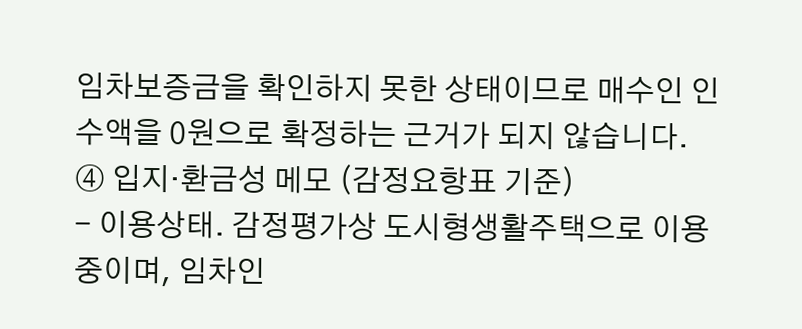임차보증금을 확인하지 못한 상태이므로 매수인 인수액을 0원으로 확정하는 근거가 되지 않습니다.
④ 입지·환금성 메모 (감정요항표 기준)
- 이용상태. 감정평가상 도시형생활주택으로 이용 중이며, 임차인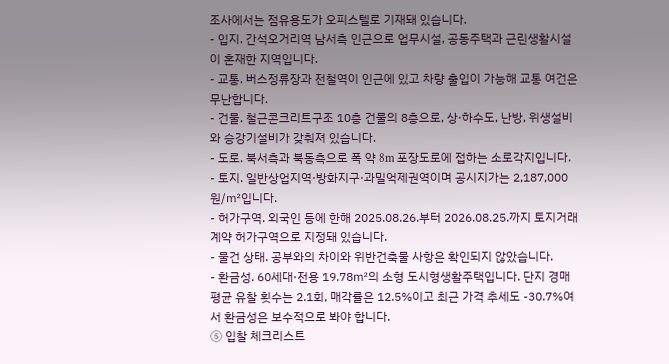조사에서는 점유용도가 오피스텔로 기재돼 있습니다.
- 입지. 간석오거리역 남서측 인근으로 업무시설, 공동주택과 근린생활시설이 혼재한 지역입니다.
- 교통. 버스정류장과 전철역이 인근에 있고 차량 출입이 가능해 교통 여건은 무난합니다.
- 건물. 철근콘크리트구조 10층 건물의 8층으로, 상·하수도, 난방, 위생설비와 승강기설비가 갖춰져 있습니다.
- 도로. 북서측과 북동측으로 폭 약 8m 포장도로에 접하는 소로각지입니다.
- 토지. 일반상업지역·방화지구·과밀억제권역이며 공시지가는 2,187,000원/㎡입니다.
- 허가구역. 외국인 등에 한해 2025.08.26.부터 2026.08.25.까지 토지거래계약 허가구역으로 지정돼 있습니다.
- 물건 상태. 공부와의 차이와 위반건축물 사항은 확인되지 않았습니다.
- 환금성. 60세대·전용 19.78㎡의 소형 도시형생활주택입니다. 단지 경매 평균 유찰 횟수는 2.1회, 매각률은 12.5%이고 최근 가격 추세도 -30.7%여서 환금성은 보수적으로 봐야 합니다.
⑤ 입찰 체크리스트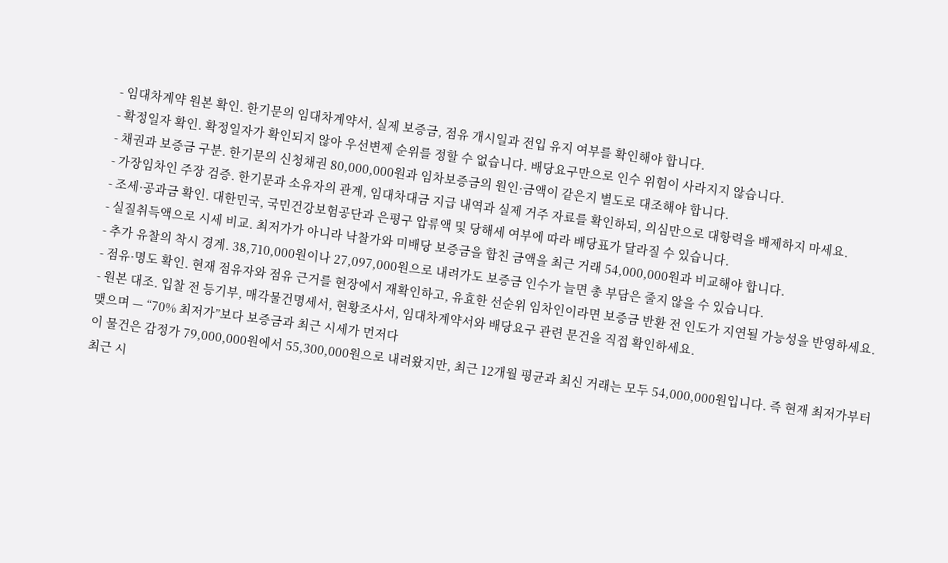- 임대차계약 원본 확인. 한기문의 임대차계약서, 실제 보증금, 점유 개시일과 전입 유지 여부를 확인해야 합니다.
- 확정일자 확인. 확정일자가 확인되지 않아 우선변제 순위를 정할 수 없습니다. 배당요구만으로 인수 위험이 사라지지 않습니다.
- 채권과 보증금 구분. 한기문의 신청채권 80,000,000원과 임차보증금의 원인·금액이 같은지 별도로 대조해야 합니다.
- 가장임차인 주장 검증. 한기문과 소유자의 관계, 임대차대금 지급 내역과 실제 거주 자료를 확인하되, 의심만으로 대항력을 배제하지 마세요.
- 조세·공과금 확인. 대한민국, 국민건강보험공단과 은평구 압류액 및 당해세 여부에 따라 배당표가 달라질 수 있습니다.
- 실질취득액으로 시세 비교. 최저가가 아니라 낙찰가와 미배당 보증금을 합친 금액을 최근 거래 54,000,000원과 비교해야 합니다.
- 추가 유찰의 착시 경계. 38,710,000원이나 27,097,000원으로 내려가도 보증금 인수가 늘면 총 부담은 줄지 않을 수 있습니다.
- 점유·명도 확인. 현재 점유자와 점유 근거를 현장에서 재확인하고, 유효한 선순위 임차인이라면 보증금 반환 전 인도가 지연될 가능성을 반영하세요.
- 원본 대조. 입찰 전 등기부, 매각물건명세서, 현황조사서, 임대차계약서와 배당요구 관련 문건을 직접 확인하세요.
맺으며 — “70% 최저가”보다 보증금과 최근 시세가 먼저다
이 물건은 감정가 79,000,000원에서 55,300,000원으로 내려왔지만, 최근 12개월 평균과 최신 거래는 모두 54,000,000원입니다. 즉 현재 최저가부터 최근 시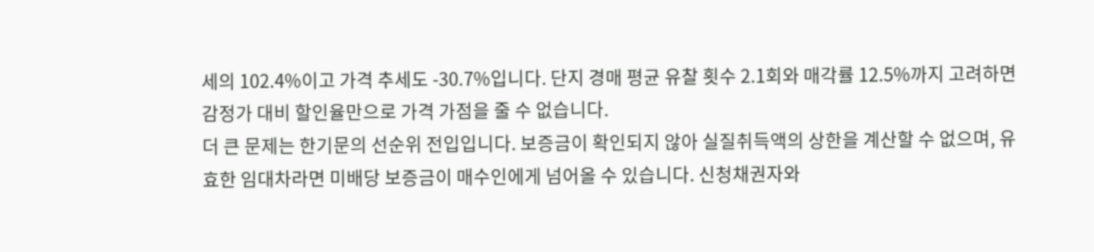세의 102.4%이고 가격 추세도 -30.7%입니다. 단지 경매 평균 유찰 횟수 2.1회와 매각률 12.5%까지 고려하면 감정가 대비 할인율만으로 가격 가점을 줄 수 없습니다.
더 큰 문제는 한기문의 선순위 전입입니다. 보증금이 확인되지 않아 실질취득액의 상한을 계산할 수 없으며, 유효한 임대차라면 미배당 보증금이 매수인에게 넘어올 수 있습니다. 신청채권자와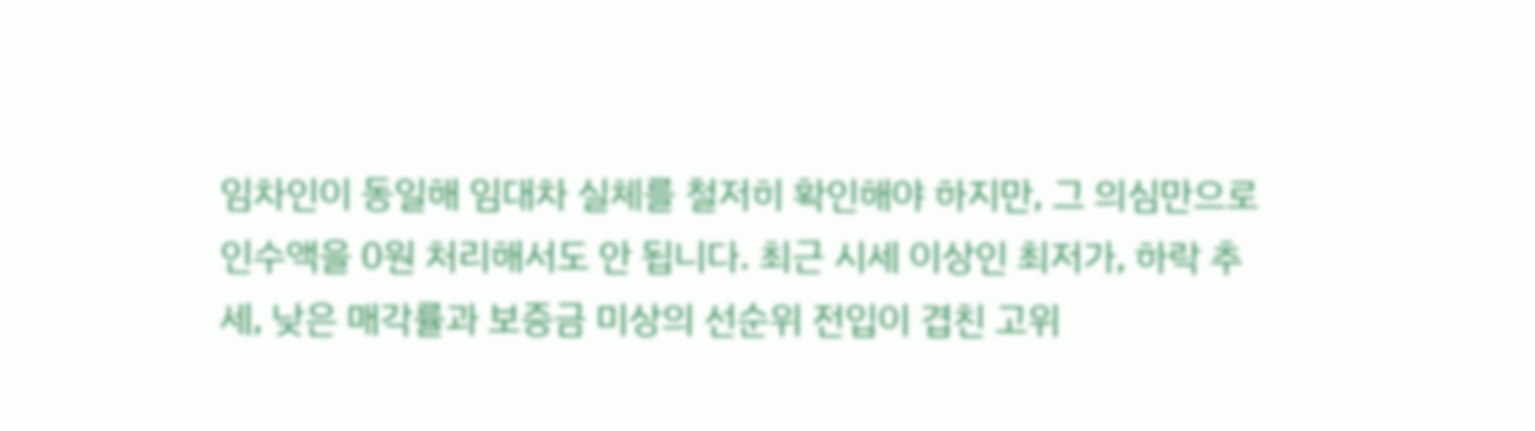임차인이 동일해 임대차 실체를 철저히 확인해야 하지만, 그 의심만으로 인수액을 0원 처리해서도 안 됩니다. 최근 시세 이상인 최저가, 하락 추세, 낮은 매각률과 보증금 미상의 선순위 전입이 겹친 고위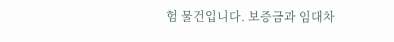험 물건입니다. 보증금과 임대차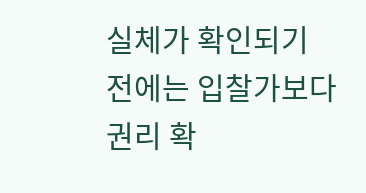실체가 확인되기 전에는 입찰가보다 권리 확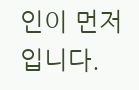인이 먼저입니다.